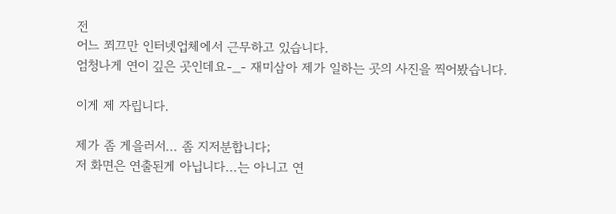전
어느 쬐끄만 인터넷업체에서 근무하고 있습니다.
엄청나게 연이 깊은 곳인데요-_- 재미삼아 제가 일하는 곳의 사진을 찍어봤습니다.

이게 제 자립니다.

제가 좀 게을러서... 좀 지저분합니다;
저 화면은 연출된게 아닙니다...는 아니고 연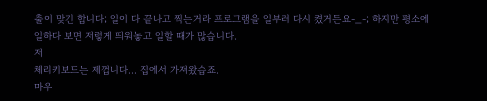출이 맞긴 합니다; 일이 다 끝나고 찍는거라 프로그램을 일부러 다시 켰거든요-_-; 하지만 평소에 일하다 보면 저렇게 띄워놓고 일할 때가 많습니다.
저
체리키보드는 제껍니다... 집에서 가져왔습죠.
마우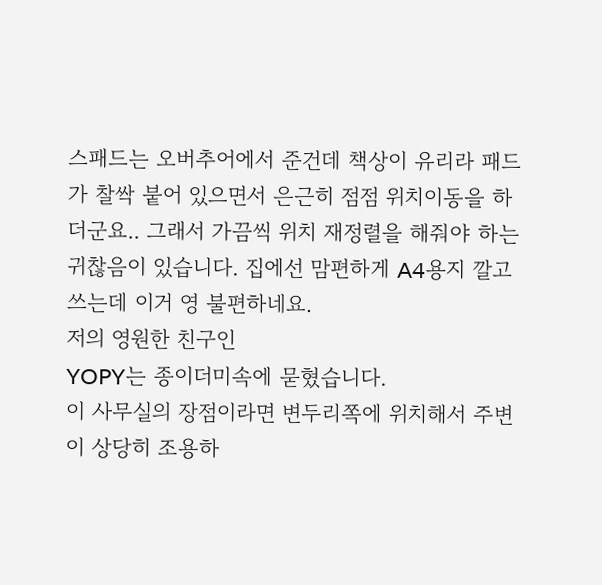스패드는 오버추어에서 준건데 책상이 유리라 패드가 찰싹 붙어 있으면서 은근히 점점 위치이동을 하더군요.. 그래서 가끔씩 위치 재정렬을 해줘야 하는 귀찮음이 있습니다. 집에선 맘편하게 A4용지 깔고 쓰는데 이거 영 불편하네요.
저의 영원한 친구인
YOPY는 종이더미속에 묻혔습니다.
이 사무실의 장점이라면 변두리쪽에 위치해서 주변이 상당히 조용하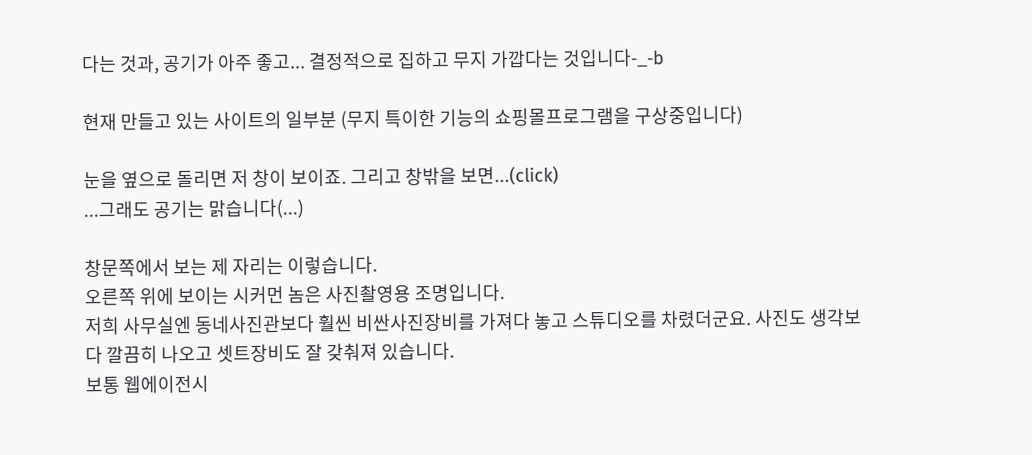다는 것과, 공기가 아주 좋고... 결정적으로 집하고 무지 가깝다는 것입니다-_-b

현재 만들고 있는 사이트의 일부분 (무지 특이한 기능의 쇼핑몰프로그램을 구상중입니다)

눈을 옆으로 돌리면 저 창이 보이죠. 그리고 창밖을 보면...(click)
...그래도 공기는 맑습니다(...)

창문쪽에서 보는 제 자리는 이렇습니다.
오른쪽 위에 보이는 시커먼 놈은 사진촬영용 조명입니다.
저희 사무실엔 동네사진관보다 훨씬 비싼사진장비를 가져다 놓고 스튜디오를 차렸더군요. 사진도 생각보다 깔끔히 나오고 셋트장비도 잘 갖춰져 있습니다.
보통 웹에이전시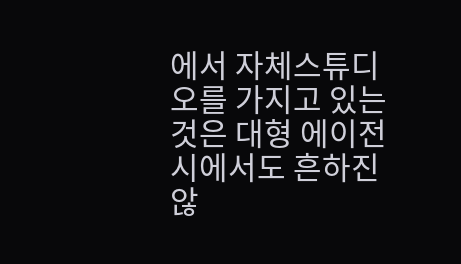에서 자체스튜디오를 가지고 있는 것은 대형 에이전시에서도 흔하진 않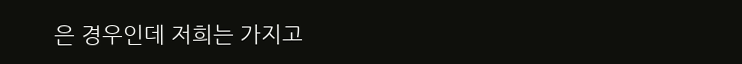은 경우인데 저희는 가지고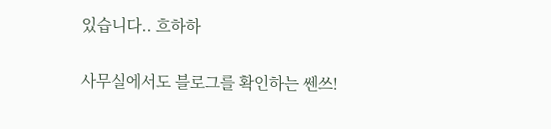있습니다.. 흐하하

사무실에서도 블로그를 확인하는 쎈쓰!